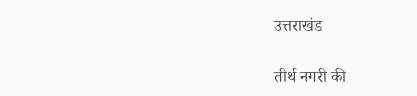उत्तराखंड

तीर्थ नगरी की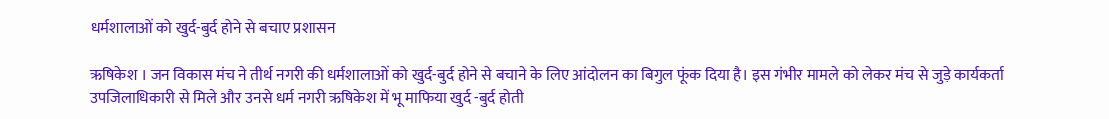धर्मशालाओं को खुर्द-बुर्द होने से बचाए प्रशासन

ऋषिकेश । जन विकास मंच ने तीर्थ नगरी की धर्मशालाओं को खुर्द-बुर्द होने से बचाने के लिए आंदोलन का बिगुल फूंक दिया है। इस गंभीर मामले को लेकर मंच से जुड़े कार्यकर्ता उपजिलाधिकारी से मिले और उनसे धर्म नगरी ऋषिकेश में भू माफिया खुर्द -बुर्द होती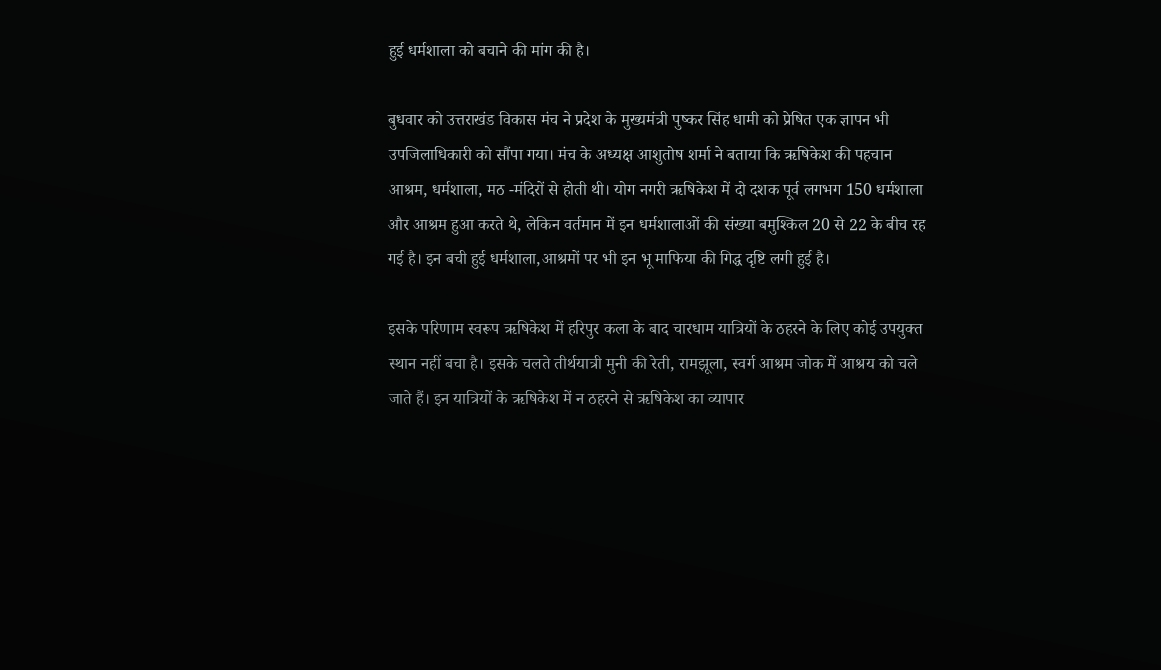हुई धर्मशाला को बचाने की मांग की है।

बुधवार को उत्तराखंड विकास मंच ने प्रदेश के मुख्यमंत्री पुष्कर सिंह धामी को प्रेषित एक ज्ञापन भी उपजिलाधिकारी को सौंपा गया। मंच के अध्यक्ष आशुतोष शर्मा ने बताया कि ऋषिकेश की पहचान आश्रम, धर्मशाला, मठ -मंदिरों से होती थी। योग नगरी ऋषिकेश में दो दशक पूर्व लगभग 150 धर्मशाला और आश्रम हुआ करते थे, लेकिन वर्तमान में इन धर्मशालाओं की संख्या बमुश्किल 20 से 22 के बीच रह गई है। इन बची हुई धर्मशाला,आश्रमों पर भी इन भू माफिया की गिद्ध दृष्टि लगी हुई है।

इसके परिणाम स्वरूप ऋषिकेश में हरिपुर कला के बाद चारधाम यात्रियों के ठहरने के लिए कोई उपयुक्त स्थान नहीं बचा है। इसके चलते तीर्थयात्री मुनी की रेती, रामझूला, स्वर्ग आश्रम जोक में आश्रय को चले जाते हैं। इन यात्रियों के ऋषिकेश में न ठहरने से ऋषिकेश का व्यापार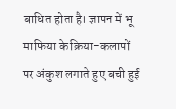बाधित होता है। ज्ञापन में भू माफिया के क्रिया-कलापों पर अंकुश लगाते हुए बची हुई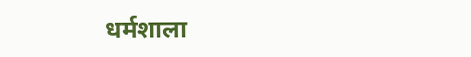धर्मशाला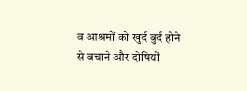व आश्रमों को खुर्द बुर्द होने से बचाने और दोषियों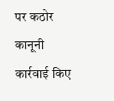पर कठोर कानूनी कार्रवाई किए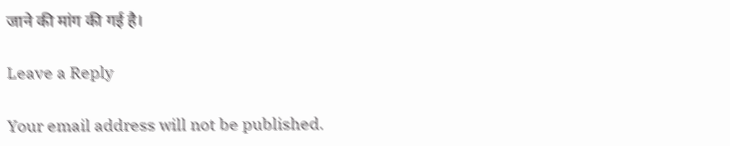जाने की मांग की गई है।

Leave a Reply

Your email address will not be published.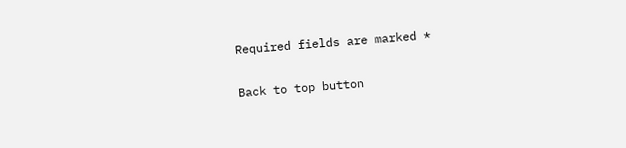Required fields are marked *

Back to top button